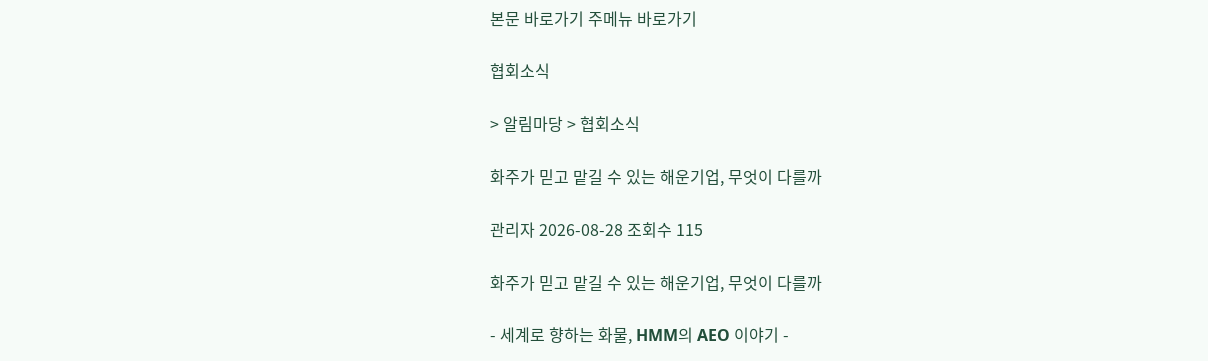본문 바로가기 주메뉴 바로가기

협회소식

> 알림마당 > 협회소식

화주가 믿고 맡길 수 있는 해운기업, 무엇이 다를까

관리자 2026-08-28 조회수 115

화주가 믿고 맡길 수 있는 해운기업, 무엇이 다를까

- 세계로 향하는 화물, HMM의 AEO 이야기 -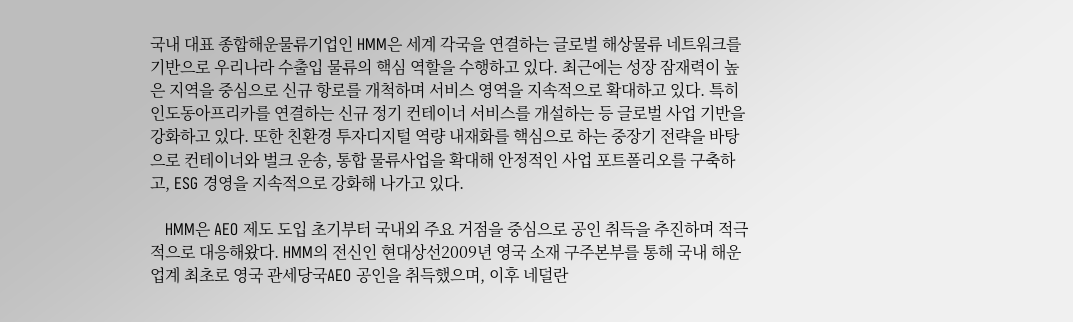국내 대표 종합해운물류기업인 HMM은 세계 각국을 연결하는 글로벌 해상물류 네트워크를 기반으로 우리나라 수출입 물류의 핵심 역할을 수행하고 있다. 최근에는 성장 잠재력이 높은 지역을 중심으로 신규 항로를 개척하며 서비스 영역을 지속적으로 확대하고 있다. 특히 인도동아프리카를 연결하는 신규 정기 컨테이너 서비스를 개설하는 등 글로벌 사업 기반을 강화하고 있다. 또한 친환경 투자디지털 역량 내재화를 핵심으로 하는 중장기 전략을 바탕으로 컨테이너와 벌크 운송, 통합 물류사업을 확대해 안정적인 사업 포트폴리오를 구축하고, ESG 경영을 지속적으로 강화해 나가고 있다.

   HMM은 AEO 제도 도입 초기부터 국내외 주요 거점을 중심으로 공인 취득을 추진하며 적극적으로 대응해왔다. HMM의 전신인 현대상선2009년 영국 소재 구주본부를 통해 국내 해운업계 최초로 영국 관세당국AEO 공인을 취득했으며, 이후 네덜란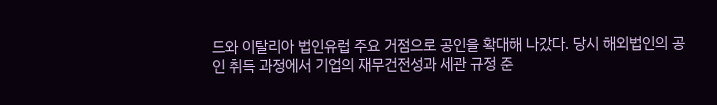드와 이탈리아 법인유럽 주요 거점으로 공인을 확대해 나갔다. 당시 해외법인의 공인 취득 과정에서 기업의 재무건전성과 세관 규정 준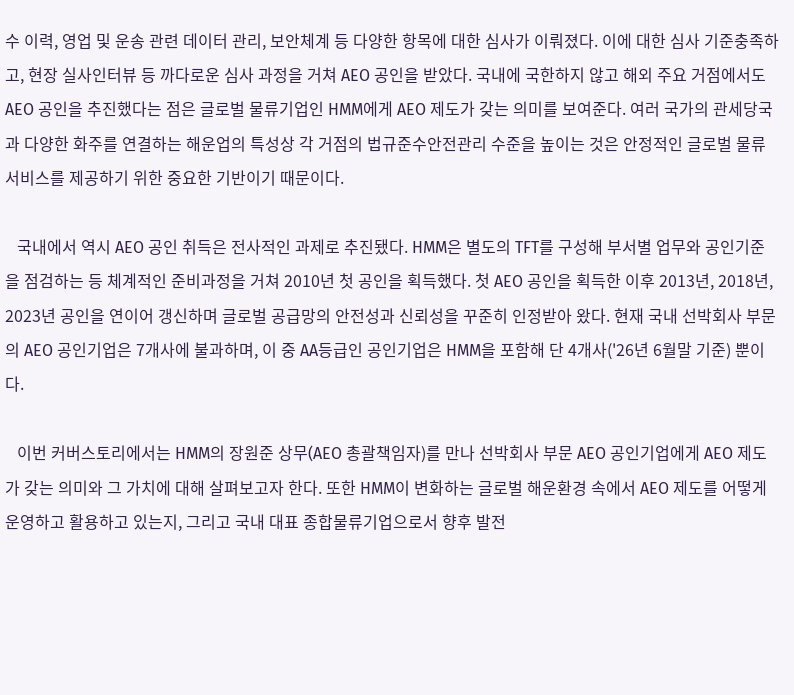수 이력, 영업 및 운송 관련 데이터 관리, 보안체계 등 다양한 항목에 대한 심사가 이뤄졌다. 이에 대한 심사 기준충족하고, 현장 실사인터뷰 등 까다로운 심사 과정을 거쳐 AEO 공인을 받았다. 국내에 국한하지 않고 해외 주요 거점에서도 AEO 공인을 추진했다는 점은 글로벌 물류기업인 HMM에게 AEO 제도가 갖는 의미를 보여준다. 여러 국가의 관세당국과 다양한 화주를 연결하는 해운업의 특성상 각 거점의 법규준수안전관리 수준을 높이는 것은 안정적인 글로벌 물류 서비스를 제공하기 위한 중요한 기반이기 때문이다.

   국내에서 역시 AEO 공인 취득은 전사적인 과제로 추진됐다. HMM은 별도의 TFT를 구성해 부서별 업무와 공인기준을 점검하는 등 체계적인 준비과정을 거쳐 2010년 첫 공인을 획득했다. 첫 AEO 공인을 획득한 이후 2013년, 2018년, 2023년 공인을 연이어 갱신하며 글로벌 공급망의 안전성과 신뢰성을 꾸준히 인정받아 왔다. 현재 국내 선박회사 부문의 AEO 공인기업은 7개사에 불과하며, 이 중 AA등급인 공인기업은 HMM을 포함해 단 4개사('26년 6월말 기준) 뿐이다.

   이번 커버스토리에서는 HMM의 장원준 상무(AEO 총괄책임자)를 만나 선박회사 부문 AEO 공인기업에게 AEO 제도가 갖는 의미와 그 가치에 대해 살펴보고자 한다. 또한 HMM이 변화하는 글로벌 해운환경 속에서 AEO 제도를 어떻게 운영하고 활용하고 있는지, 그리고 국내 대표 종합물류기업으로서 향후 발전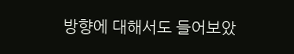방향에 대해서도 들어보았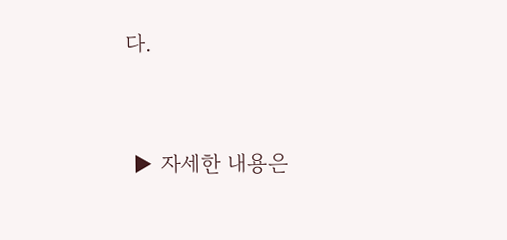다.




 ▶ 자세한 내용은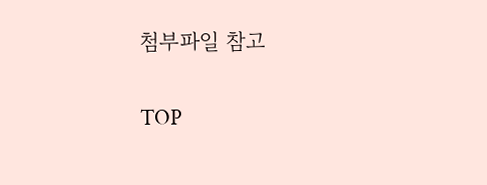첨부파일 참고

TOP